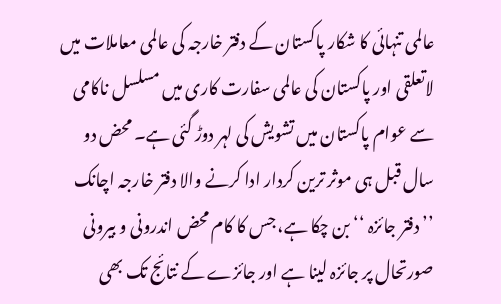عالمی تنہائی کا شکار پاکستان کے دفتر خارجہ کی عالمی معاملات میں لاتعلقی اور پاکستان کی عالمی سفارت کاری میں مسلسل ناکامی سے عوام پاکستان میں تشویش کی لہر دوڑ گئی ہے۔ محض دو سال قبل ہی موثر ترین کردار ادا کرنے والا دفتر خارجہ اچانک ’’دفتر جائزہ ‘‘ بن چکا ہے، جس کا کام محض اندرونی و بیرونی صورتحال پر جائزہ لینا ہے اور جائزے کے نتائج تک بھی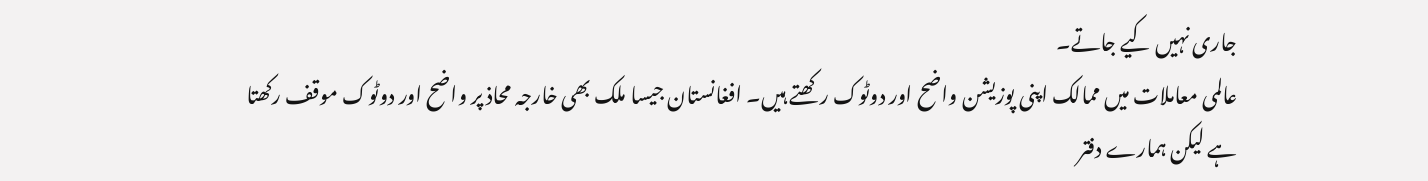جاری نہیں کیے جاتے۔
عالمی معاملات میں ممالک اپنی پوزیشن واضح اور دوٹوک رکھتے ہیں۔ افغانستان جیسا ملک بھی خارجہ محاذ پر واضح اور دوٹوک موقف رکھتا ہے لیکن ہمارے دفتر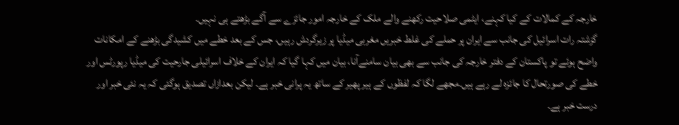خارجہ کے کمالات کے کیا کہنے، ایٹمی صلاحیت رکھنے والے ملک کے خارجہ امور جائزے سے آگے بڑھتے ہی نہیں۔
گزشتہ رات اسرائیل کی جانب سے ایران پر حملے کی غلط خبریں مغربی میڈیا پر زیرگردش رہیں، جس کے بعد خطے میں کشیدگی بڑھنے کے امکانات واضح ہوئے تو پاکستان کے دفتر خارجہ کی جانب سے بھی بیان سامنےآنا، بیان میں کہا گیا کہ ایران کے خلاف اسرائیلی جارحیت کی میڈیا رپورٹس اور خطے کی صورتحال کا جائزہ لے رہے ہیں۔مجھے لگا کہ لفظوں کے ہیر پھیر کے ساتھ یہ پرانی خبر ہے۔ لیکن بعدازاں تصدیق ہوگئی کہ یہ نئی خبر اور درست خبر ہے۔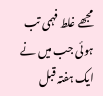مجھے غلط فہمی تب ہوئی جب میں نے ایک ہفتہ قبل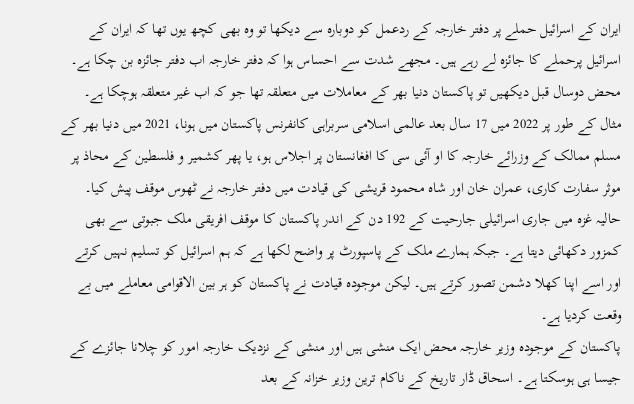ایران کے اسرائیل حملے پر دفتر خارجہ کے ردعمل کو دوبارہ سے دیکھا تو وہ بھی کچھ یوں تھا کہ ایران کے اسرائیل پرحملے کا جائزہ لے رہے ہیں۔ مجھے شدت سے احساس ہوا کہ دفتر خارجہ اب دفتر جائزہ بن چکا ہے۔
محض دوسال قبل دیکھیں تو پاکستان دنیا بھر کے معاملات میں متعلقہ تھا جو کہ اب غیر متعلقہ ہوچکا ہے۔ مثال کے طور پر 2022 میں 17 سال بعد عالمی اسلامی سربراہی کانفرنس پاکستان میں ہونا، 2021 میں دنیا بھر کے مسلم ممالک کے وزرائے خارجہ کا او آئی سی کا افغانستان پر اجلاس ہو، یا پھر کشمیر و فلسطین کے محاذ پر موثر سفارت کاری، عمران خان اور شاہ محمود قریشی کی قیادت میں دفتر خارجہ نے ٹھوس موقف پیش کیا۔
حالیہ غزہ میں جاری اسرائیلی جارحیت کے 192 دن کے اندر پاکستان کا موقف افریقی ملک جبوتی سے بھی کمزور دکھائی دیتا ہے۔ جبکہ ہمارے ملک کے پاسپورٹ پر واضح لکھا ہے کہ ہم اسرائیل کو تسلیم نہیں کرتے اور اسے اپنا کھلا دشمن تصور کرتے ہیں۔ لیکن موجودہ قیادت نے پاکستان کو ہر بین الاقوامی معاملے میں بے وقعت کردیا ہے۔
پاکستان کے موجودہ وزیر خارجہ محض ایک منشی ہیں اور منشی کے نزدیک خارجہ امور کو چلانا جائزے کے جیسا ہی ہوسکتا ہے۔ اسحاق ڈار تاریخ کے ناکام ترین وزیر خزانہ کے بعد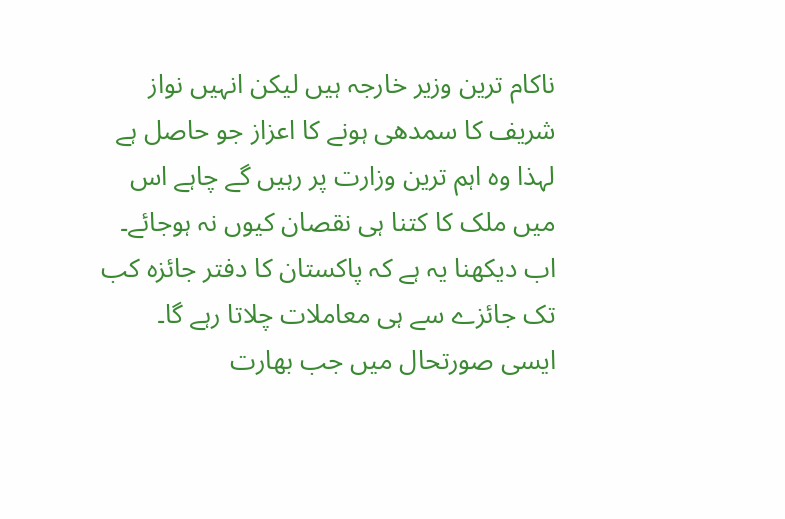ناکام ترین وزیر خارجہ ہیں لیکن انہیں نواز شریف کا سمدھی ہونے کا اعزاز جو حاصل ہے لہذا وہ اہم ترین وزارت پر رہیں گے چاہے اس میں ملک کا کتنا ہی نقصان کیوں نہ ہوجائے۔
اب دیکھنا یہ ہے کہ پاکستان کا دفتر جائزہ کب تک جائزے سے ہی معاملات چلاتا رہے گا۔ ایسی صورتحال میں جب بھارت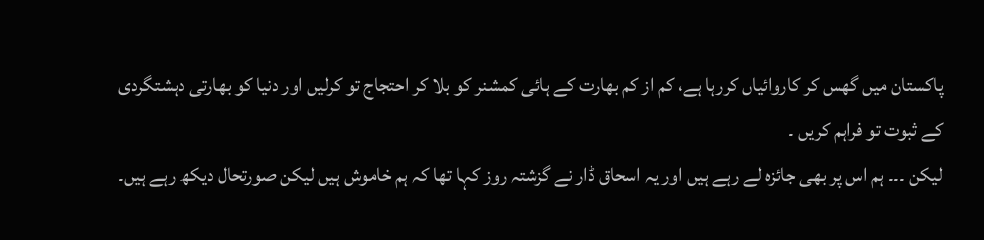پاکستان میں گھس کر کاروائیاں کررہا ہے، کم از کم بھارت کے ہائی کمشنر کو بلا کر احتجاج تو کرلیں اور دنیا کو بھارتی دہشتگردی کے ثبوت تو فراہم کریں ۔
لیکن ۔۔۔ ہم اس پر بھی جائزہ لے رہے ہیں اور یہ اسحاق ڈار نے گزشتہ روز کہا تھا کہ ہم خاموش ہیں لیکن صورتحال دیکھ رہے ہیں۔